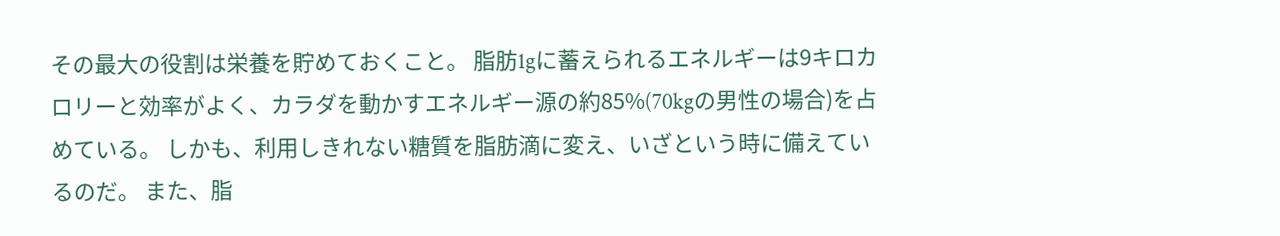その最大の役割は栄養を貯めておくこと。 脂肪1gに蓄えられるエネルギーは9キロカロリーと効率がよく、カラダを動かすエネルギー源の約85%(70kgの男性の場合)を占めている。 しかも、利用しきれない糖質を脂肪滴に変え、いざという時に備えているのだ。 また、脂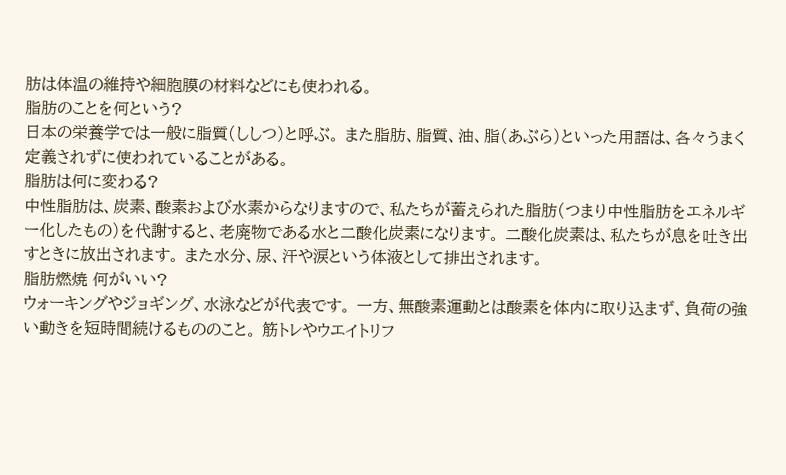肪は体温の維持や細胞膜の材料などにも使われる。
脂肪のことを何という?
日本の栄養学では一般に脂質(ししつ)と呼ぶ。 また脂肪、脂質、油、脂(あぶら)といった用語は、各々うまく定義されずに使われていることがある。
脂肪は何に変わる?
中性脂肪は、炭素、酸素および水素からなりますので、私たちが蓄えられた脂肪(つまり中性脂肪をエネルギー化したもの)を代謝すると、老廃物である水と二酸化炭素になります。 二酸化炭素は、私たちが息を吐き出すときに放出されます。 また水分、尿、汗や涙という体液として排出されます。
脂肪燃焼 何がいい?
ウォーキングやジョギング、水泳などが代表です。 一方、無酸素運動とは酸素を体内に取り込まず、負荷の強い動きを短時間続けるもののこと。 筋トレやウエイトリフ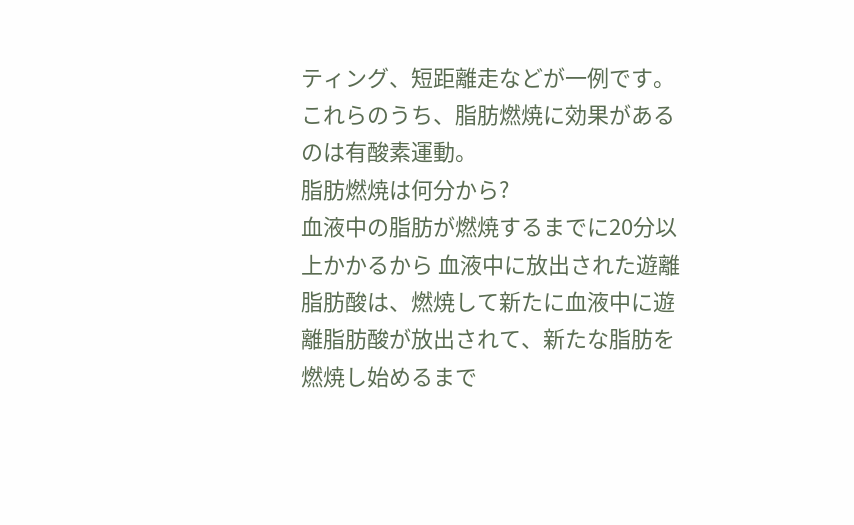ティング、短距離走などが一例です。 これらのうち、脂肪燃焼に効果があるのは有酸素運動。
脂肪燃焼は何分から?
血液中の脂肪が燃焼するまでに20分以上かかるから 血液中に放出された遊離脂肪酸は、燃焼して新たに血液中に遊離脂肪酸が放出されて、新たな脂肪を燃焼し始めるまで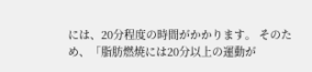には、20分程度の時間がかかります。 そのため、「脂肪燃焼には20分以上の運動が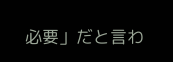必要」だと言わ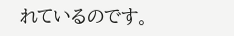れているのです。